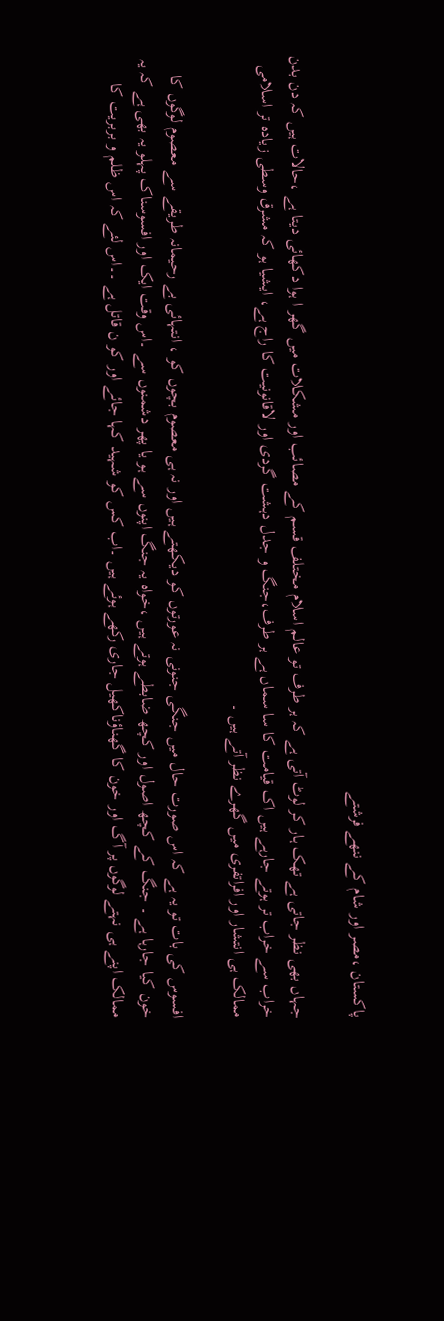پاکستان ،مصر اور شام کے ننھے فرشتے

جہاں بھی نظر جاتی ہے تھک ہار کر لوٹ آتی ہے کہ ہر طرف تو عالم اسلام مختلف قسم کے مصائب اور مشکلات میں گھر ا ہوا دکھائی دیتا ہے ،حالات ہیں کہ دن بدن خراب سے خراب تر ہوتے جارہے ہیں اک قیامت کا سا سماں ہے ہر طرف،جنگ و جدل دہشت گردی اور لاقانونیت کا راج ہے، ایشیا ہو کہ مشرق وسطی زیادہ تر اسلامی ممالک ہی انتشار اور افراتفری میں گھرے نظر آتے ہیں ۔

افسوس کی بات تو یہ ہے کہ اس صورت حال میں جنگی جنونی نہ عورتوں کو دیکھتے ہیں اور نہ ہی معصوم بچوں کو ، انتہائی بے رحیمانہ طریقے سے معصوم لوگوں کا خون کیا جارہا ہے ۔ جنگ کے کچھ اصول اور کچھ ضابطے ہوتے ہیں ،خواہ یہ جنگ اپنوں سے ہو یا پھر دشمنوں سے ۔اس وقت ایک اور افسوسناک پہلو یہ بھی ہے کہ یہ ممالک اپنے ہی نہتے لوگوں پر آگ اور خون کا گھناؤناکھیل جاری رکھے ہوئے ہیں ۔اب کس کو شہید کہا جائے اور کو ن قاتل ہے ۔۔اس لئے کہ اس ظلم و بربریت کا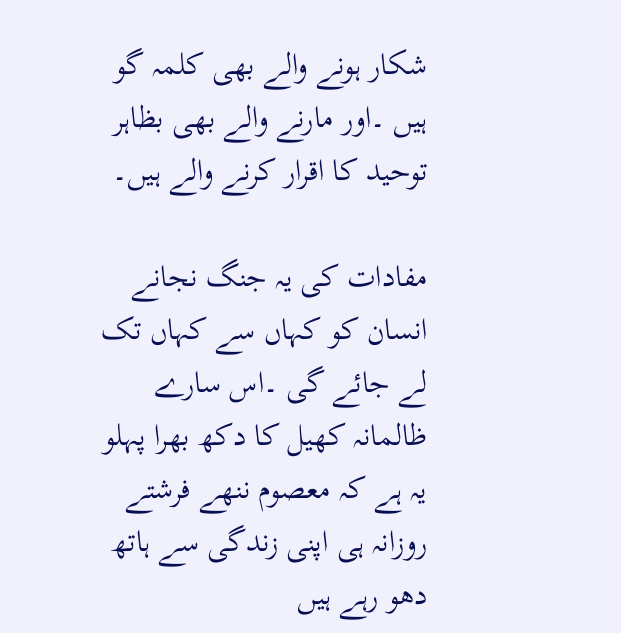شکار ہونے والے بھی کلمہ گو ہیں ۔اور مارنے والے بھی بظاہر توحید کا اقرار کرنے والے ہیں۔

مفادات کی یہ جنگ نجانے انسان کو کہاں سے کہاں تک لے جائے گی ۔اس سارے ظالمانہ کھیل کا دکھ بھرا پہلو یہ ہے کہ معصوم ننھے فرشتے روزانہ ہی اپنی زندگی سے ہاتھ دھو رہے ہیں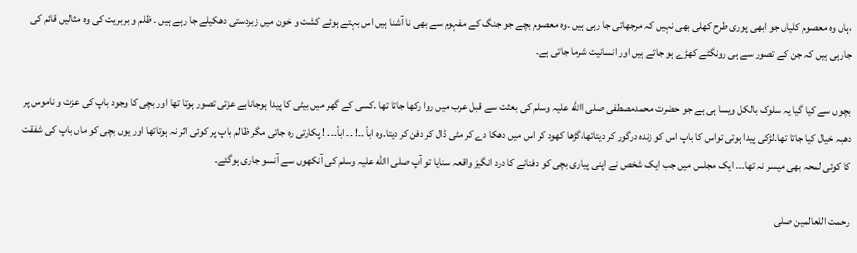،ہاں وہ معصوم کلیاں جو ابھی پوری طرح کھلی بھی نہیں کہ مرجھاتی جا رہی ہیں ۔وہ معصوم بچے جو جنگ کے مفہوم سے بھی نا آشنا ہیں اس بہتے ہوئے کشت و خون میں زبردستی دھکیلے جا رہے ہیں ۔ ظلم و بربریت کی وہ مثالیں قائم کی جارہی ہیں کہ جن کے تصور سے ہی رونگٹے کھڑے ہو جاتے ہیں اور انسانیت شرما جاتی ہے۔

بچوں سے کیا گیا یہ سلوک بالکل ویسا ہی ہے جو حضرت محمدمصطفی صلی االله علیہ وسلم کی بعثت سے قبل عرب میں روا رکھا جاتا تھا ۔کسی کے گھر میں بیٹی کا پیدا ہوجانابے عزتی تصور ہوتا تھا اور بچی کا وجود باپ کی عزت و ناموس پر دھبہ خیال کیا جاتا تھا۔لڑکی پیدا ہوتی تواس کا باپ اس کو زندہ درگور کر دیتاتھا،گڑھا کھود کر اس میں دھکا دے کر مٹی ڈال کر دفن کر دیتا۔وہ اباّ ۔۔! ۔۔ اباّ۔۔۔ ! پکارتی رہ جاتی مگر ظالم باپ پر کوئی اثر نہ ہوتاتھا اور یوں بچی کو ماں باپ کی شفقت کا کوئی لمحہ بھی میسر نہ تھا۔۔۔ ایک مجلس میں جب ایک شخص نے اپنی پیاری بچی کو دفنانے کا درد انگیز واقعہ سنایا تو آپ صلی االله علیہ وسلم کی آنکھوں سے آنسو جاری ہوگئے۔

رحمت اللعالمین صلی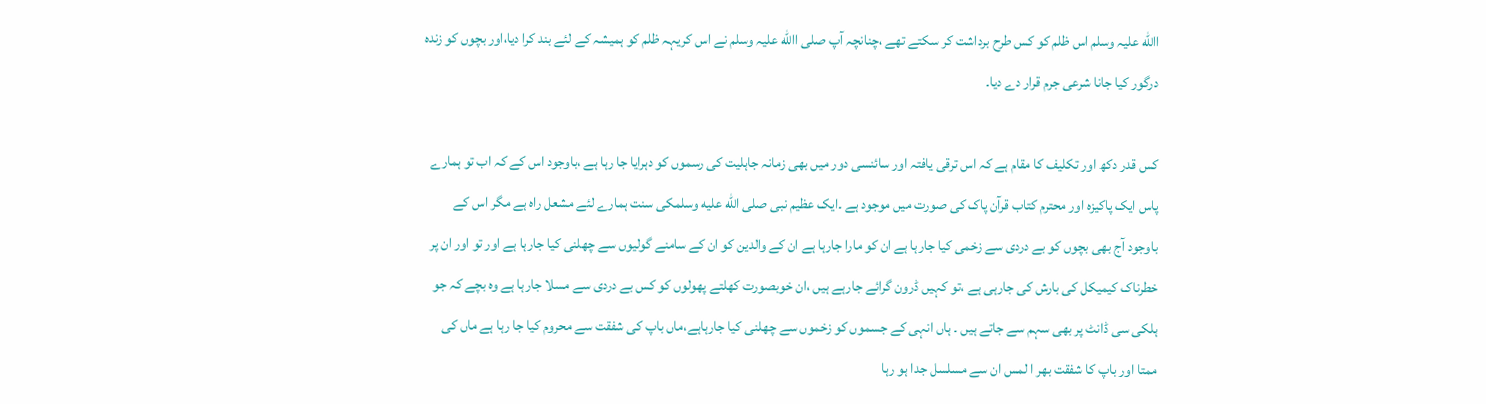االله علیہ وسلم اس ظلم کو کس طرح برداشت کر سکتے تھے ،چنانچہ آپ صلی االله علیہ وسلم نے اس کریہہ ظلم کو ہمیشہ کے لئے بند کرا دیا،اور بچوں کو زندہ درگور کیا جانا شرعی جرم قرار دے دیا۔

کس قدر دکھ اور تکلیف کا مقام ہے کہ اس ترقی یافتہ اور سائنسی دور میں بھی زمانہ جاہلیت کی رسموں کو دہرایا جا رہا ہے ،باوجود اس کے کہ اب تو ہمارے پاس ایک پاکیزہ اور محترم کتاب قرآن پاک کی صورت میں موجود ہے ۔ایک عظیم نبی صلى الله عليه وسلمکی سنت ہمارے لئے مشعل راہ ہے مگر اس کے باوجود آج بھی بچوں کو بے دردی سے زخمی کیا جارہا ہے ان کو مارا جارہا ہے ان کے والدین کو ان کے سامنے گولیوں سے چھلنی کیا جارہا ہے اور تو اور ان پر خطرناک کیمیکل کی بارش کی جارہی ہے ،تو کہیں ڈرون گرائے جارہے ہیں ،ان خوبصورت کھلتے پھولوں کو کس بے دردی سے مسلا جارہا ہے وہ بچے کہ جو ہلکی سی ڈانٹ پر بھی سہم سے جاتے ہیں ۔ ہاں انہی کے جسموں کو زخموں سے چھلنی کیا جارہاہے،ماں باپ کی شفقت سے محروم کیا جا رہا ہے ماں کی ممتا اور باپ کا شفقت بھر ا لمس ان سے مسلسل جدا ہو رہا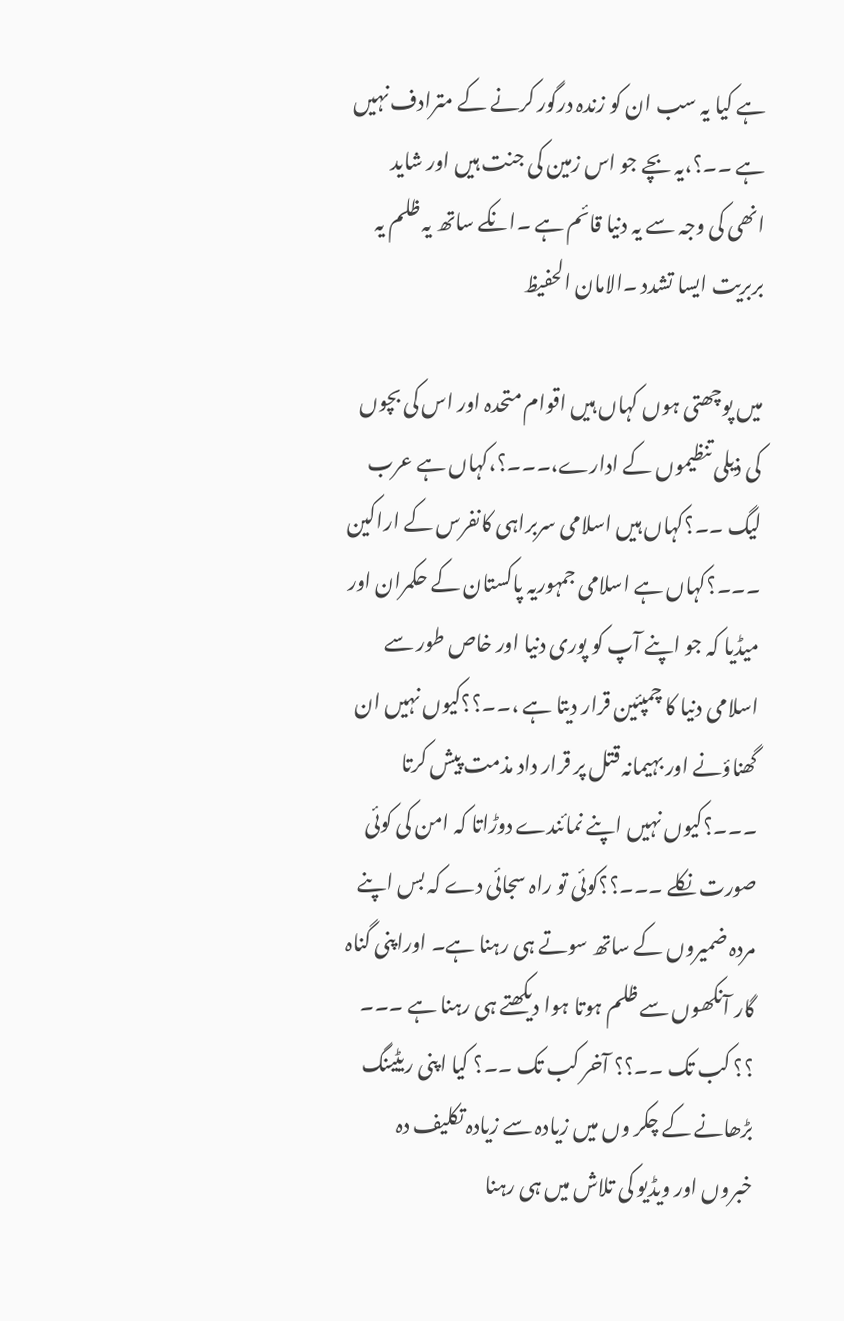ہے کیا یہ سب ان کو زندہ درگور کرنے کے مترادف نہیں ہے ۔۔؟،یہ بچے جو اس زمین کی جنت ہیں اور شاید انھی کی وجہ سے یہ دنیا قائم ہے ۔انکے ساتھ یہ ظلم یہ بربریت ایسا تشدد ۔الامان الحفیظ

میں پوچھتی ہوں کہاں ہیں اقوام متحدہ اور اس کی بچوں کی ذیلی تنظیموں کے ادارے،۔۔۔؟،کہاں ہے عرب لیگ ۔۔؟کہاں ہیں اسلامی سربراہی کانفرس کے اراکین ۔۔۔؟کہاں ہے اسلامی جمہوریہ پاکستان کے حکمران اور میڈیا کہ جو اپنے آپ کو پوری دنیا اور خاص طور سے اسلامی دنیا کا چمپئین قرار دیتا ہے ،۔۔؟؟کیوں نہیں ان گھناؤنے اور بہیمانہ قتل پر قرار داد مذمت پیش کرتا ۔۔۔؟کیوں نہیں اپنے نمائندے دوڑاتا کہ امن کی کوئی صورت نکلے ۔۔۔؟؟کوئی تو راہ سجائی دے کہ بس اپنے مردہ ضمیروں کے ساتھ سوتے ہی رہنا ہے۔ اوراپنی گناہ گار آنکھوں سے ظلم ہوتا ہوا دیکھتے ہی رہنا ہے ۔۔۔ ؟؟ کب تک ۔۔؟؟ آخر کب تک ۔۔؟ کیا اپنی ریٹینگ بڑھانے کے چکر وں میں زیادہ سے زیادہ تکلیف دہ خبروں اور ویڈیو کی تلاش میں ہی رہنا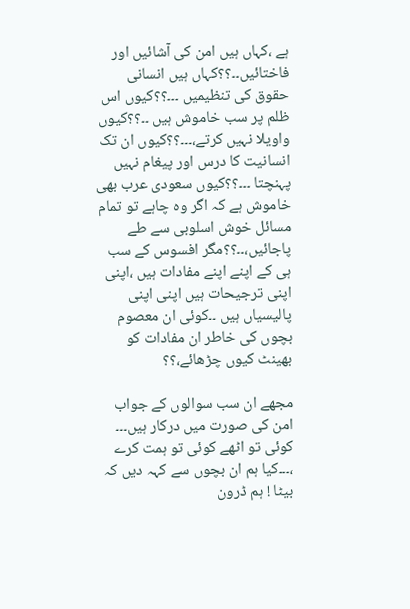ہے ،کہاں ہیں امن کی آشائیں اور فاختائیں۔۔؟؟کہاں ہیں انسانی حقوق کی تنظیمیں ۔۔۔؟؟کیوں اس ظلم پر سب خاموش ہیں ۔۔؟؟کیوں واویلا نہیں کرتے،۔۔۔؟؟کیوں ان تک انسانیت کا درس اور پیغام نہیں پہنچتا ۔۔۔؟؟کیوں سعودی عرب بھی خاموش ہے کہ اگر وہ چاہے تو تمام مسائل خوش اسلوبی سے طے پاجائیں،۔۔؟؟مگر افسوس کے سب ہی کے اپنے اپنے مفادات ہیں ،اپنی اپنی ترجیحات ہیں اپنی اپنی پالیسیاں ہیں ۔۔کوئی ان معصوم بچوں کی خاطر ان مفادات کو بھینٹ کیوں چڑھائے،؟؟

مجھے ان سب سوالوں کے جواب امن کی صورت میں درکار ہیں۔۔۔ کوئی تو اٹھے کوئی تو ہمت کرے ،۔۔۔کیا ہم ان بچوں سے کہہ دیں کہ بیٹا ! ہم ڈرون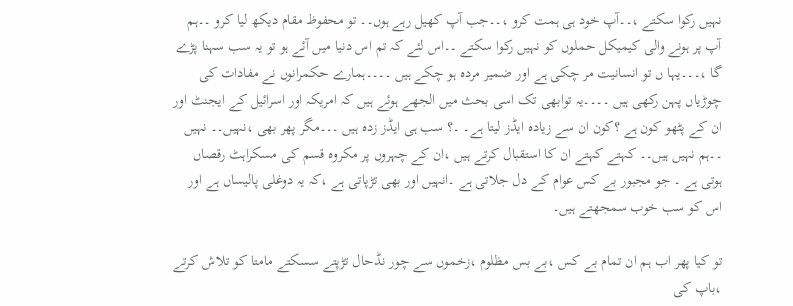نہیں رکوا سکتے ،۔۔آپ خود ہی ہمت کرو ،۔۔جب آپ کھیل رہے ہوں۔۔ تو محفوظ مقام دیکھ لیا کرو ۔۔ہم آپ پر ہونے والی کیمیکل حملوں کو نہیں رکوا سکتے ۔۔اس لئے کہ تم اس دنیا میں آئے ہو تو یہ سب سہنا پڑے گا ،۔۔۔یہا ں تو انسانیت مر چکی ہے اور ضمیر مردہ ہو چکے ہیں ۔۔۔۔ہمارے حکمرانوں نے مفادات کی چوڑیاں پہن رکھی ہیں ۔۔۔۔یہ توابھی تک اسی بحث میں الجھے ہوئے ہیں کہ امریکہ اور اسرائیل کے ایجنٹ اور ان کے پٹھو کون ہے ؟کون ان سے زیادہ ایڈز لیتا ہے۔ ۔؟ سب ہی ایڈز زدہ ہیں ۔۔۔مگر پھر بھی ،نہیں۔۔ نہیں ۔۔ہم نہیں ہیں۔۔ کہتے کہتے ان کا استقبال کرتے ہیں ،ان کے چہروں پر مکروہ قسم کی مسکراہٹ رقصاں ہوتی ہے ۔ جو مجبور بے کس عوام کے دل جلاتی ہے ۔انہیں اور بھی تڑپاتی ہے ،کہ یہ دوغلی پالیساں ہے اور اس کو سب خوب سمجھتے ہیں۔

تو کیا پھر اب ہم ان تمام بے کس ،بے بس مظلوم ،زخموں سے چور نڈحال تڑپتے سسکتے مامتا کو تلاش کرتے ،باپ کی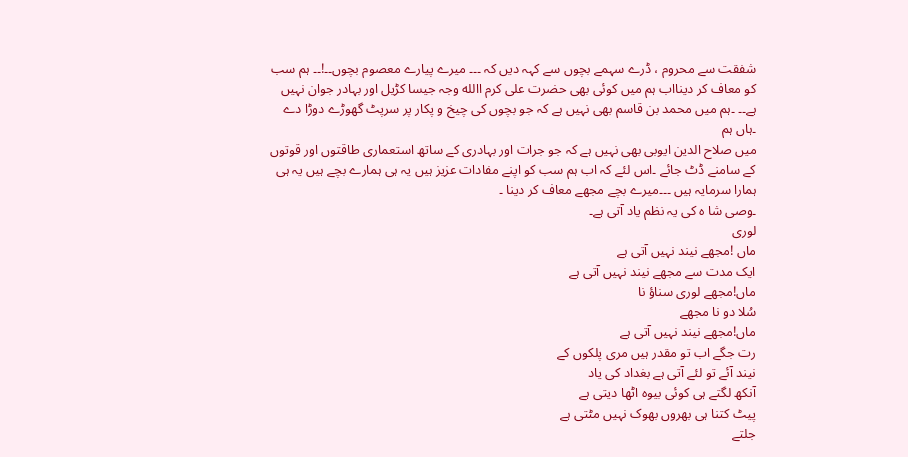شفقت سے محروم ، ڈرے سہمے بچوں سے کہہ دیں کہ ۔۔۔ میرے پیارے معصوم بچوں۔۔!۔۔ ہم سب کو معاف کر دینااب ہم میں کوئی بھی حضرت علی کرم االله وجہ جیسا کڑیل اور بہادر جوان نہیں ہے۔۔ ۔ہم میں محمد بن قاسم بھی نہیں ہے کہ جو بچوں کی چیخ و پکار پر سرپٹ گھوڑے دوڑا دے ۔ہاں ہم
میں صلاح الدین ایوبی بھی نہیں ہے کہ جو جرات اور بہادری کے ساتھ استعماری طاقتوں اور قوتوں کے سامنے ڈٹ جائے ۔اس لئے کہ اب ہم سب کو اپنے مفادات عزیز ہیں یہ ہی ہمارے بچے ہیں یہ ہی ہمارا سرمایہ ہیں ۔۔۔میرے بچے مجھے معاف کر دینا ۔
۔وصی شا ہ کی یہ نظم یاد آتی ہے۔
لوری
ماں !مجھے نیند نہیں آتی ہے
ایک مدت سے مجھے نیند نہیں آتی ہے
ماں!مجھے لوری سناؤ نا
سُلا دو نا مجھے
ماں!مجھے نیند نہیں آتی ہے
رت جگے اب تو مقدر ہیں مری پلکوں کے
نیند آئے تو لئے آتی ہے بغداد کی یاد
آنکھ لگتے ہی کوئی بیوہ اٹھا دیتی ہے
پیٹ کتنا ہی بھروں بھوک نہیں مٹتی ہے
جلتے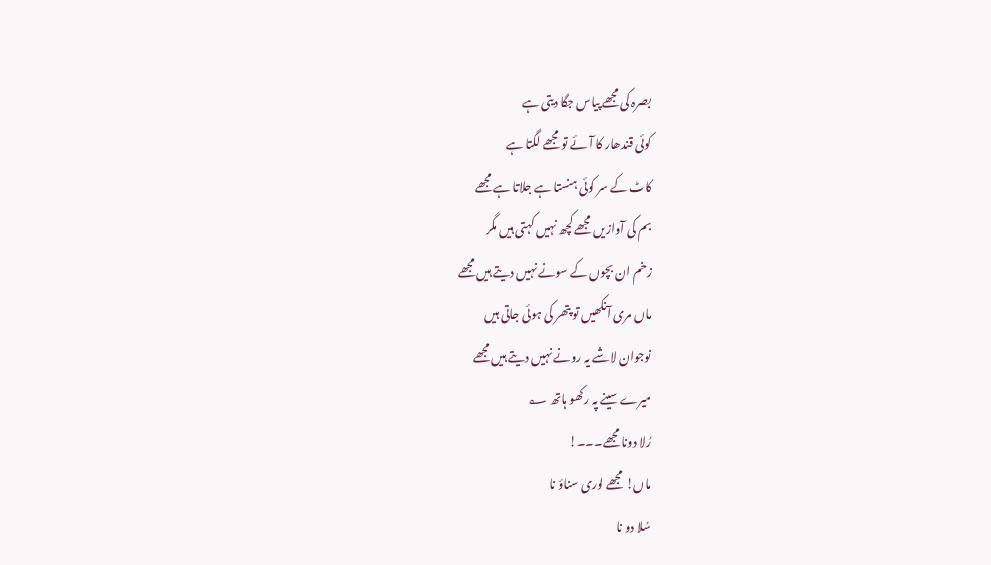بصرہ کی مجھے پیاس جگا دیتی ہے
کوئی قندھار کا آئے تو مجھے لگتا ہے
کاٹ کے سر کوئی ہنستا ہے جلاتا ہے مجھے
بم کی آوازیں مجھے کچھ نہیں کہتی ہیں مگر
زخم ان بچوں کے سونے نہیں دیتے ہیں مجھے
ماں مری آنکھیں تو پتھر کی ہوئی جاتی ہیں
نوجوان لاشے یہ رونے نہیں دیتے ہیں مجھے
میرے سینے پہ رکھو ہاتھ ؂
رُلا دونا مجھے۔۔۔!
ماں! مجھے لوری سناؤ نا
سُلا دو نا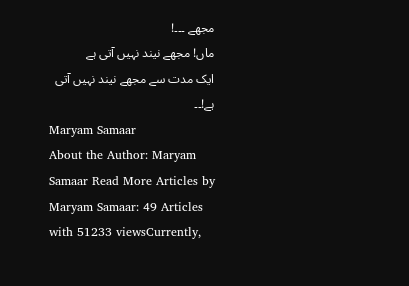مجھے ۔۔۔!
ماں! مجھے نیند نہیں آتی ہے
ایک مدت سے مجھے نیند نہیں آتی ہے!۔۔
Maryam Samaar
About the Author: Maryam Samaar Read More Articles by Maryam Samaar: 49 Articles with 51233 viewsCurrently,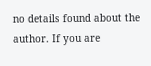no details found about the author. If you are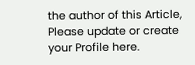the author of this Article, Please update or create your Profile here.